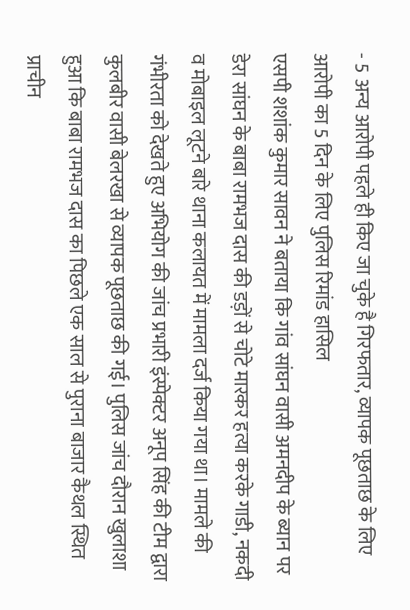- 5 अन्य आरोपी पहले ही किए जा चुके है गिरफतार, व्यापक पूछताछ के लिए आरोपी का 5 दिन के लिए पुलिस रिमांड हासिल
एसपी शशांक कुमार सावन ने बताया कि गांव सांघन वासी अमनदीप के ब्यान पर डेरा सांघन के बाबा रामभज दास की डड़ों से चोटे मारकर हत्या करके गाडी, नकदी व मोबाइल लूटने बारे थाना कलायत में मामला दर्ज किया गया था। मामले की गंभीरता को देखते हुए अभियोग की जांच प्रभारी इंस्पेक्टर अनूप सिंह की टीम द्वारा कुलबीर वासी बेलरखा से व्यापक पूछताछ की गई। पुलिस जांच दौरान खुलाशा हुआ कि बाबा रामभज दास का पिछले एक साल से पुराना बाजार कैथल स्थित प्राचीन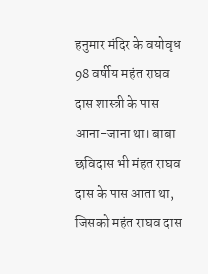हनुमार मंदिर के वयोवृध 98 वर्षीय महंत राघव दास शास्त्री के पास आना-जाना था। बाबा छविदास भी मंहत राघव दास के पास आता था, जिसको महंत राघव दास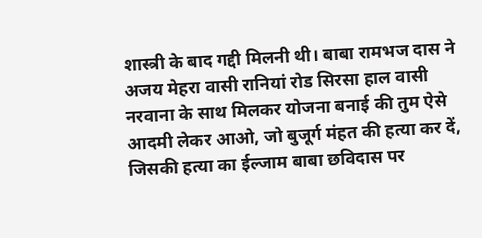शास्त्री के बाद गद्दी मिलनी थी। बाबा रामभज दास ने अजय मेहरा वासी रानियां रोड सिरसा हाल वासी नरवाना के साथ मिलकर योजना बनाई की तुम ऐसे आदमी लेकर आओ, जो बुजूर्ग मंहत की हत्या कर दें, जिसकी हत्या का ईल्जाम बाबा छविदास पर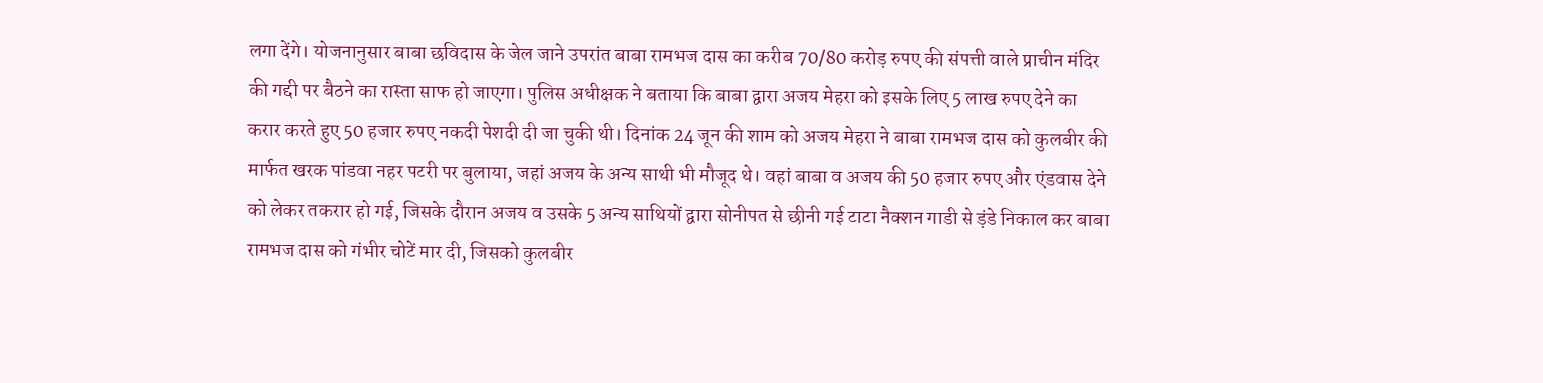लगा देंगे। योजनानुसार बाबा छविदास के जेल जाने उपरांत बाबा रामभज दास का करीब 70/80 करोड़ रुपए की संपत्ती वाले प्राचीन मंदिर की गद्दी पर बैठने का रास्ता साफ हो जाएगा। पुलिस अधीक्षक ने बताया कि बाबा द्वारा अजय मेहरा को इसके लिए 5 लाख रुपए देने का करार करते हुए 50 हजार रुपए नकदी पेशदी दी जा चुकी थी। दिनांक 24 जून की शाम को अजय मेहरा ने बाबा रामभज दास को कुलबीर की मार्फत खरक पांडवा नहर पटरी पर बुलाया, जहां अजय के अन्य साथी भी मौजूद थे। वहां बाबा व अजय की 50 हजार रुपए और एंडवास देने को लेकर तकरार हो गई, जिसके दौरान अजय व उसके 5 अन्य साथियों द्वारा सोनीपत से छीनी गई टाटा नैक्शन गाडी से ड़ंडे निकाल कर बाबा रामभज दास को गंभीर चोटें मार दी, जिसको कुलबीर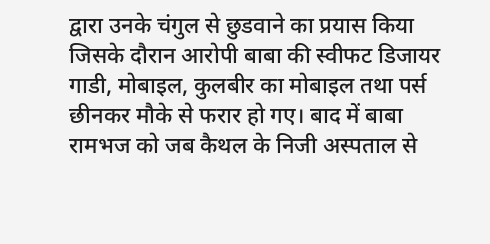द्वारा उनके चंगुल से छुडवाने का प्रयास किया जिसके दौरान आरोपी बाबा की स्वीफट डिजायर गाडी, मोबाइल, कुलबीर का मोबाइल तथा पर्स छीनकर मौके से फरार हो गए। बाद में बाबा रामभज को जब कैथल के निजी अस्पताल से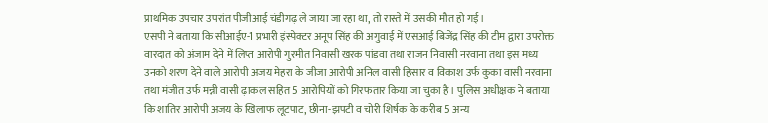प्राथमिक उपचार उपरांत पीजीआई चंडीगढ़ ले जाया जा रहा था, तो रास्ते में उसकी मौत हो गई।
एसपी ने बताया कि सीआईए-1 प्रभारी इंस्पेक्टर अनूप सिंह की अगुवाई में एसआई बिजेंद्र सिंह की टीम द्वारा उपरोक्त वारदात को अंजाम देने में लिप्त आरोपी गुरमीत निवासी खरक पांडवा तथा राजन निवासी नरवाना तथा इस मध्य उनको शरण देने वाले आरोपी अजय मेहरा के जीजा आरोपी अनिल वासी हिसार व विकाश उर्फ कुका वासी नरवाना तथा मंजीत उर्फ मन्नी वासी ढ़ाकल सहित 5 आरोपियों को गिरफतार किया जा चुका है। पुलिस अधीक्षक ने बताया कि शातिर आरोपी अजय के खिलाफ लूटपाट, छीना-झपटी व चोरी शिर्षक के करीब 5 अन्य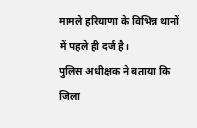मामले हरियाणा के विभिन्न थानों में पहले ही दर्ज है।
पुलिस अधीक्षक ने बताया कि जिला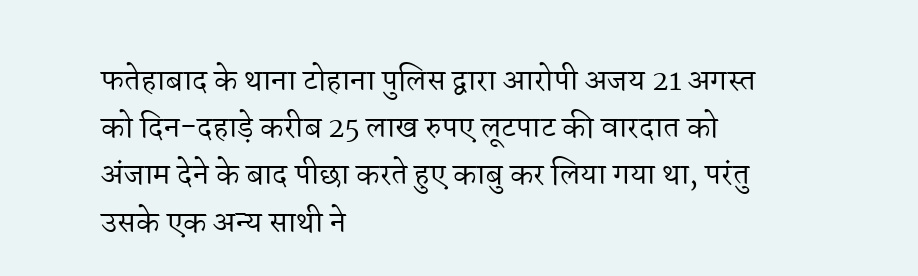फतेहाबाद के थाना टोहाना पुलिस द्वारा आरोपी अजय 21 अगस्त को दिन-दहाड़े करीब 25 लाख रुपए लूटपाट की वारदात को अंजाम देने के बाद पीछा करते हुए काबु कर लिया गया था, परंतु उसके एक अन्य साथी ने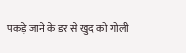पकड़े जाने के डर से खुद को गोली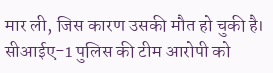मार ली, जिस कारण उसकी मौत हो चुकी है। सीआईए-1 पुलिस की टीम आरोपी को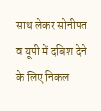साथ लेकर सोनीपत व यूपी में दबिश देने के लिए निकल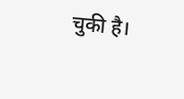चुकी है।